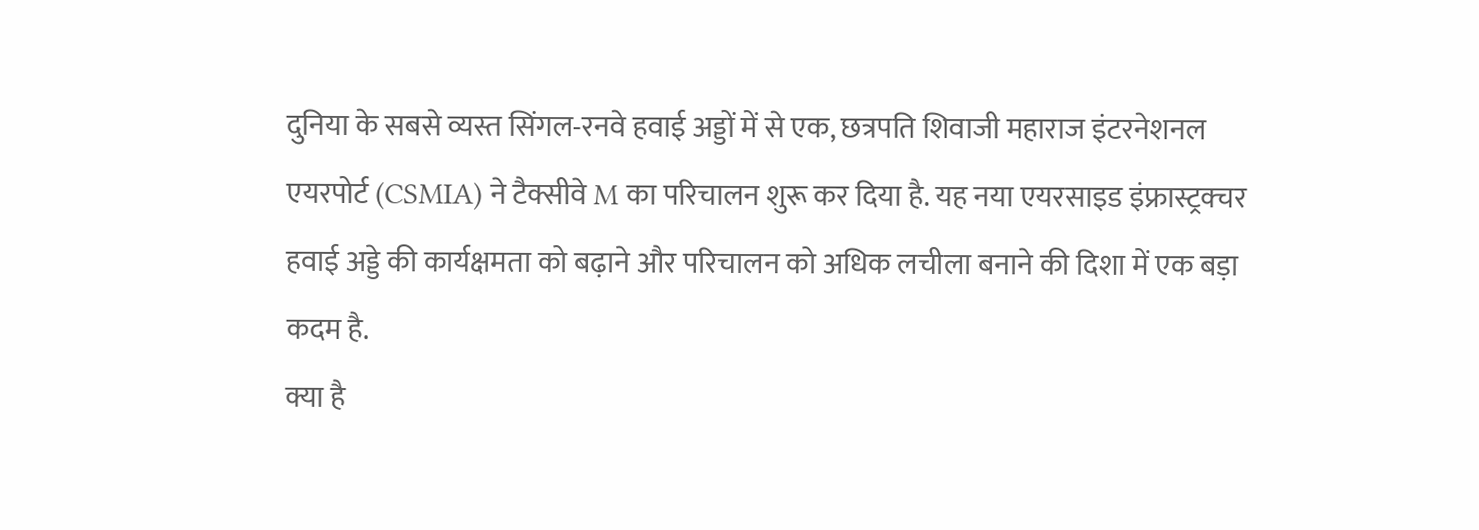दुनिया के सबसे व्यस्त सिंगल-रनवे हवाई अड्डों में से एक, छत्रपति शिवाजी महाराज इंटरनेशनल एयरपोर्ट (CSMIA) ने टैक्सीवे M का परिचालन शुरू कर दिया है. यह नया एयरसाइड इंफ्रास्ट्रक्चर हवाई अड्डे की कार्यक्षमता को बढ़ाने और परिचालन को अधिक लचीला बनाने की दिशा में एक बड़ा कदम है.
क्या है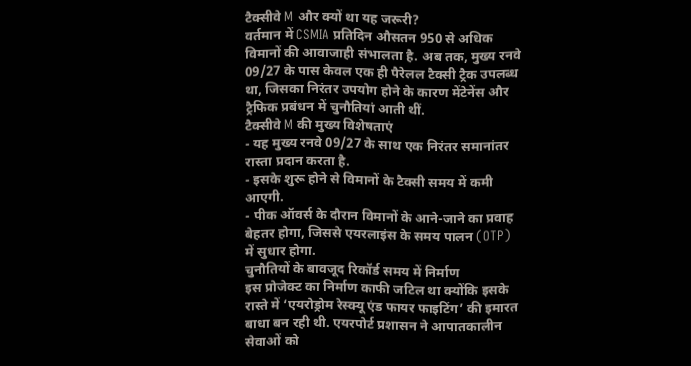टैक्सीवे M और क्यों था यह जरूरी?
वर्तमान में CSMIA प्रतिदिन औसतन 950 से अधिक विमानों की आवाजाही संभालता है. अब तक, मुख्य रनवे 09/27 के पास केवल एक ही पैरेलल टैक्सी ट्रैक उपलब्ध था, जिसका निरंतर उपयोग होने के कारण मेंटेनेंस और ट्रैफिक प्रबंधन में चुनौतियां आती थीं.
टैक्सीवे M की मुख्य विशेषताएं
- यह मुख्य रनवे 09/27 के साथ एक निरंतर समानांतर रास्ता प्रदान करता है.
- इसके शुरू होने से विमानों के टैक्सी समय में कमी आएगी.
- पीक ऑवर्स के दौरान विमानों के आने-जाने का प्रवाह बेहतर होगा, जिससे एयरलाइंस के समय पालन (OTP) में सुधार होगा.
चुनौतियों के बावजूद रिकॉर्ड समय में निर्माण
इस प्रोजेक्ट का निर्माण काफी जटिल था क्योंकि इसके रास्ते में ‘एयरोड्रोम रेस्क्यू एंड फायर फाइटिंग’ की इमारत बाधा बन रही थी. एयरपोर्ट प्रशासन ने आपातकालीन सेवाओं को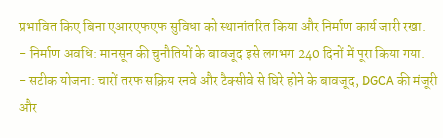प्रभावित किए बिना एआरएफएफ सुविधा को स्थानांतरित किया और निर्माण कार्य जारी रखा.
- निर्माण अवधि: मानसून की चुनौतियों के बावजूद इसे लगभग 240 दिनों में पूरा किया गया.
- सटीक योजना: चारों तरफ सक्रिय रनवे और टैक्सीवे से घिरे होने के बावजूद, DGCA की मंजूरी और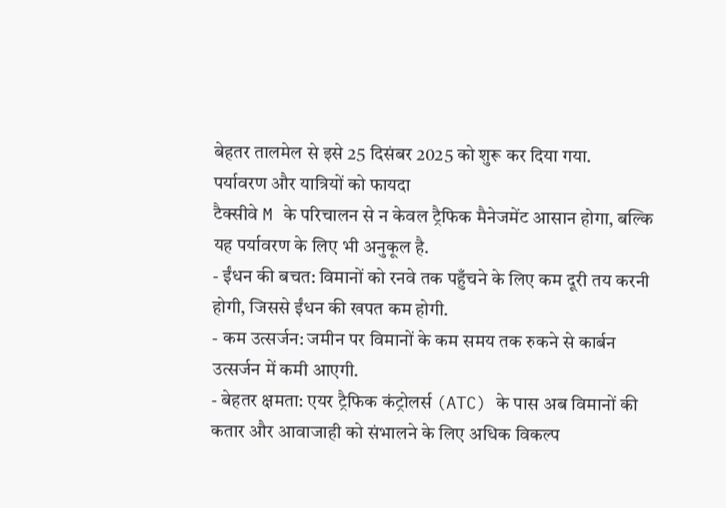बेहतर तालमेल से इसे 25 दिसंबर 2025 को शुरू कर दिया गया.
पर्यावरण और यात्रियों को फायदा
टैक्सीवे M के परिचालन से न केवल ट्रैफिक मैनेजमेंट आसान होगा, बल्कि यह पर्यावरण के लिए भी अनुकूल है.
- ईंधन की बचत: विमानों को रनवे तक पहुँचने के लिए कम दूरी तय करनी होगी, जिससे ईंधन की खपत कम होगी.
- कम उत्सर्जन: जमीन पर विमानों के कम समय तक रुकने से कार्बन उत्सर्जन में कमी आएगी.
- बेहतर क्षमता: एयर ट्रैफिक कंट्रोलर्स (ATC) के पास अब विमानों की कतार और आवाजाही को संभालने के लिए अधिक विकल्प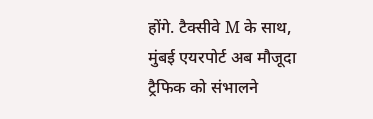होंगे. टैक्सीवे M के साथ, मुंबई एयरपोर्ट अब मौजूदा ट्रैफिक को संभालने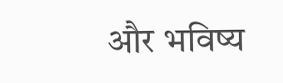और भविष्य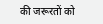की जरूरतों को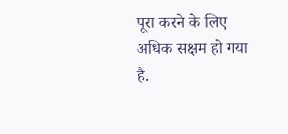पूरा करने के लिए अधिक सक्षम हो गया है.